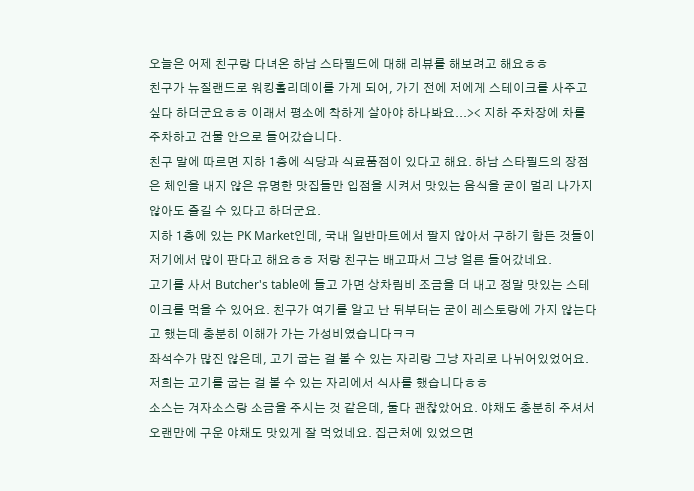오늘은 어제 친구랑 다녀온 하남 스타필드에 대해 리뷰를 해보려고 해요ㅎㅎ
친구가 뉴질랜드로 워킹홀리데이를 가게 되어, 가기 전에 저에게 스테이크를 사주고 싶다 하더군요ㅎㅎ 이래서 평소에 착하게 살아야 하나봐요...>< 지하 주차장에 차를 주차하고 건물 안으로 들어갔습니다.
친구 말에 따르면 지하 1층에 식당과 식료품점이 있다고 해요. 하남 스타필드의 장점은 체인을 내지 않은 유명한 맛집들만 입점을 시켜서 맛있는 음식을 굳이 멀리 나가지 않아도 즐길 수 있다고 하더군요.
지하 1층에 있는 PK Market인데, 국내 일반마트에서 팔지 않아서 구하기 함든 것들이 저기에서 많이 판다고 해요ㅎㅎ 저랑 친구는 배고파서 그냥 얼른 들어갔네요.
고기를 사서 Butcher's table에 들고 가면 상차림비 조금을 더 내고 정말 맛있는 스테이크를 먹을 수 있어요. 친구가 여기를 알고 난 뒤부터는 굳이 레스토랑에 가지 않는다고 했는데 충분히 이해가 가는 가성비였습니다ㅋㅋ
좌석수가 많진 않은데, 고기 굽는 걸 볼 수 있는 자리랑 그냥 자리로 나뉘어있었어요. 저희는 고기를 굽는 걸 볼 수 있는 자리에서 식사를 했습니다ㅎㅎ
소스는 겨자소스랑 소금을 주시는 것 같은데, 둘다 괜찮았어요. 야채도 충분히 주셔서 오랜만에 구운 야채도 맛있게 잘 먹었네요. 집근처에 있었으면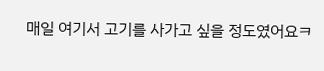매일 여기서 고기를 사가고 싶을 정도였어요ㅋ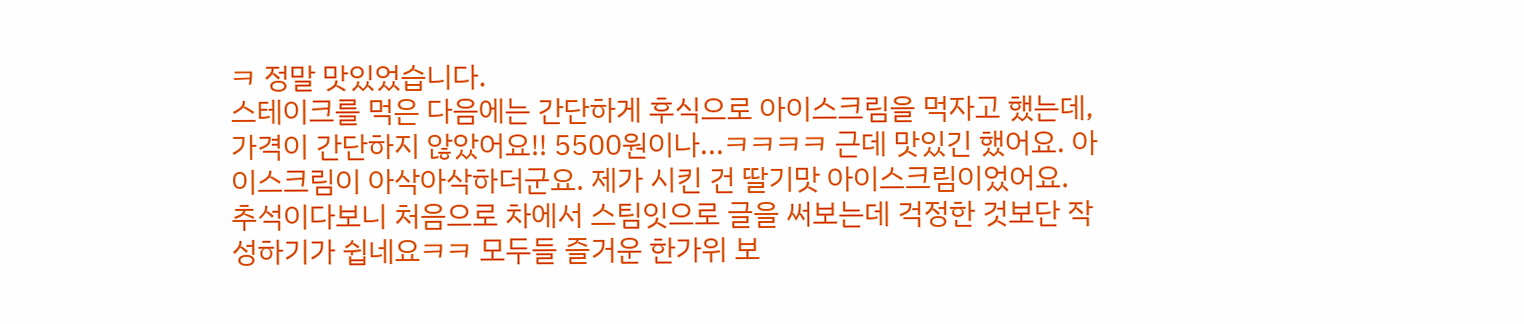ㅋ 정말 맛있었습니다.
스테이크를 먹은 다음에는 간단하게 후식으로 아이스크림을 먹자고 했는데, 가격이 간단하지 않았어요!! 5500원이나...ㅋㅋㅋㅋ 근데 맛있긴 했어요. 아이스크림이 아삭아삭하더군요. 제가 시킨 건 딸기맛 아이스크림이었어요.
추석이다보니 처음으로 차에서 스팀잇으로 글을 써보는데 걱정한 것보단 작성하기가 쉽네요ㅋㅋ 모두들 즐거운 한가위 보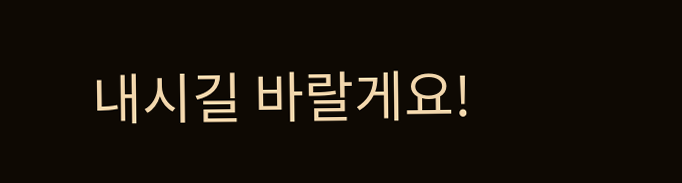내시길 바랄게요!